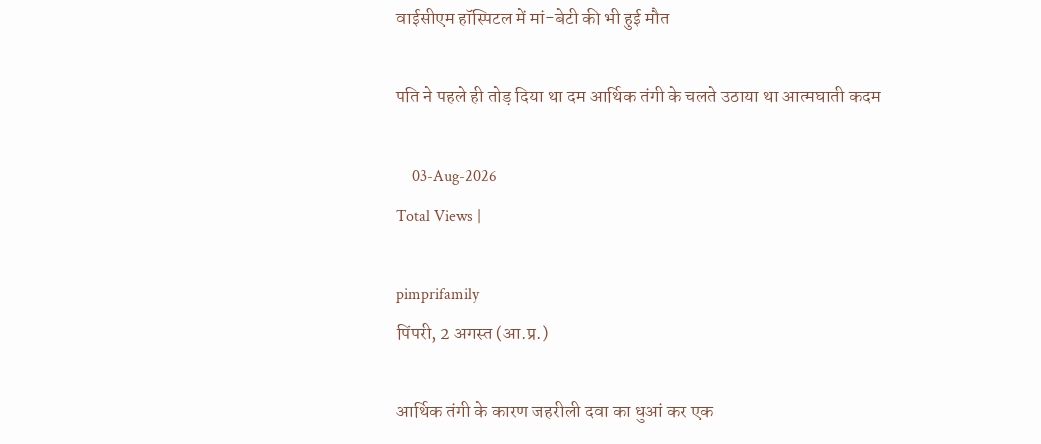वाईसीएम हॉस्पिटल में मां-बेटी की भी हुई मौत

पति ने पहले ही तोड़ दिया था दम आर्थिक तंगी के चलते उठाया था आत्मघाती कदम

    03-Aug-2026
Total Views |

pimprifamily
पिंपरी, 2 अगस्त (आ.प्र.)

आर्थिक तंगी के कारण जहरीली दवा का धुआं कर एक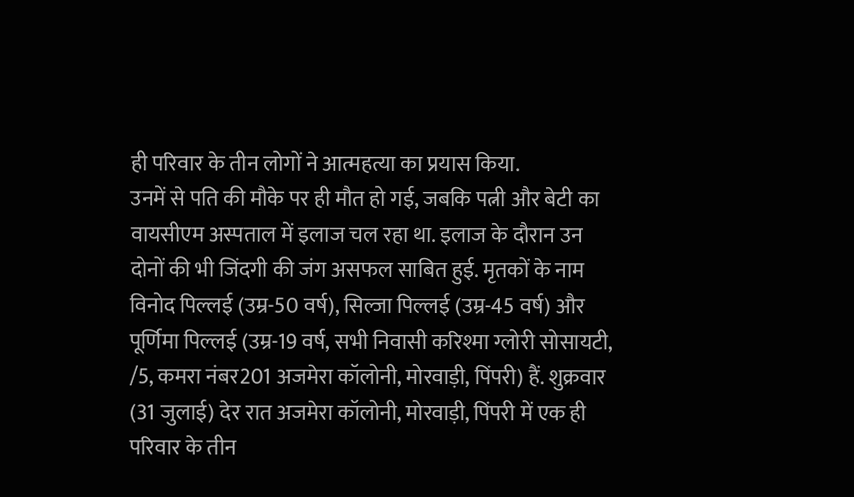ही परिवार के तीन लोगों ने आत्महत्या का प्रयास किया.
उनमें से पति की मौके पर ही मौत हो गई, जबकि पत्नी और बेटी का वायसीएम अस्पताल में इलाज चल रहा था. इलाज के दौरान उन दोनों की भी जिंदगी की जंग असफल साबित हुई. मृतकों के नाम विनोद पिल्लई (उम्र-50 वर्ष), सिल्जा पिल्लई (उम्र-45 वर्ष) और पूर्णिमा पिल्लई (उम्र-19 वर्ष, सभी निवासी करिश्मा ग्लोरी सोसायटी, /5, कमरा नंबर201 अजमेरा कॉलोनी, मोरवाड़ी, पिंपरी) हैं. शुक्रवार (31 जुलाई) देर रात अजमेरा कॉलोनी, मोरवाड़ी, पिंपरी में एक ही परिवार के तीन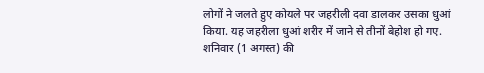लोगों ने जलते हुए कोयले पर जहरीली दवा डालकर उसका धुआं किया. यह जहरीला धुआं शरीर में जाने से तीनों बेहोश हो गए. शनिवार (1 अगस्त) की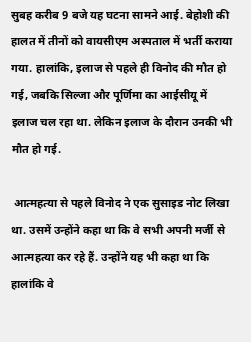सुबह करीब 9 बजे यह घटना सामने आई. बेहोशी की हालत में तीनों को वायसीएम अस्पताल में भर्ती कराया गया. हालांकि, इलाज से पहले ही विनोद की मौत हो गई, जबकि सिल्जा और पूर्णिमा का आईसीयू में इलाज चल रहा था. लेकिन इलाज के दौरान उनकी भी मौत हो गई.

 आत्महत्या से पहले विनोद ने एक सुसाइड नोट लिखा था. उसमें उन्होंने कहा था कि वे सभी अपनी मर्जी से आत्महत्या कर रहे हैं. उन्होंने यह भी कहा था कि हालांकि वे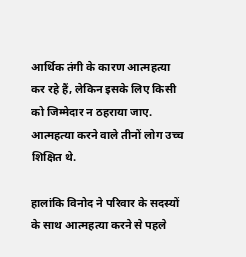आर्थिक तंगी के कारण आत्महत्या कर रहे हैं, लेकिन इसके लिए किसी को जिम्मेदार न ठहराया जाए. आत्महत्या करने वाले तीनों लोग उच्च शिक्षित थे.

हालांकि विनोद ने परिवार के सदस्यों के साथ आत्महत्या करने से पहले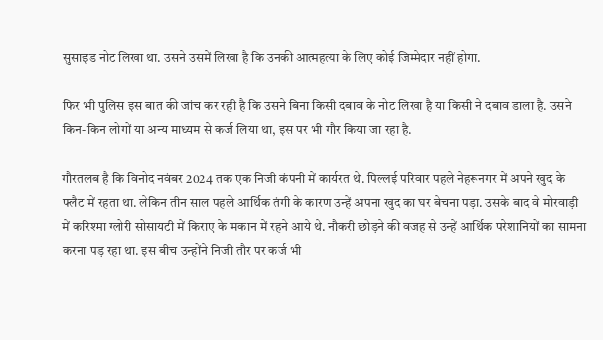सुसाइड नोट लिखा था. उसने उसमें लिखा है कि उनकी आत्महत्या के लिए कोई जिम्मेदार नहीं होगा.

फिर भी पुलिस इस बात की जांच कर रही है कि उसने बिना किसी दबाव के नोट लिखा है या किसी ने दबाव डाला है. उसने किन-किन लोगों या अन्य माध्यम से कर्ज लिया था, इस पर भी गौर किया जा रहा है.

गौरतलब है कि विनोद नवंबर 2024 तक एक निजी कंपनी में कार्यरत थे. पिल्लई परिवार पहले नेहरूनगर में अपने खुद के फ्लैट में रहता था. लेकिन तीन साल पहले आर्थिक तंगी के कारण उन्हें अपना खुद का घर बेचना पड़ा. उसके बाद वे मोरवाड़ी में करिश्मा ग्लोरी सोसायटी में किराए के मकान में रहने आये थे. नौकरी छोड़ने की वजह से उन्हें आर्थिक परेशानियों का सामना करना पड़ रहा था. इस बीच उन्होंने निजी तौर पर कर्ज भी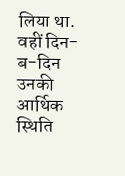लिया था. वहीं दिन-ब-दिन उनकी आर्थिक स्थिति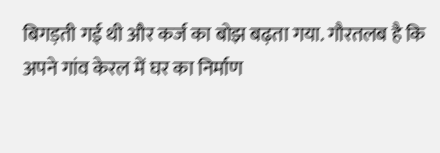बिगड़ती गई थी और कर्ज का बोझ बढ़ता गया. गौरतलब है कि अपने गांव केरल में घर का निर्माण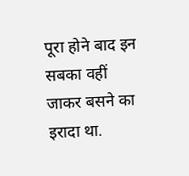पूरा होने बाद इन सबका वहीं जाकर बसने का इरादा था.